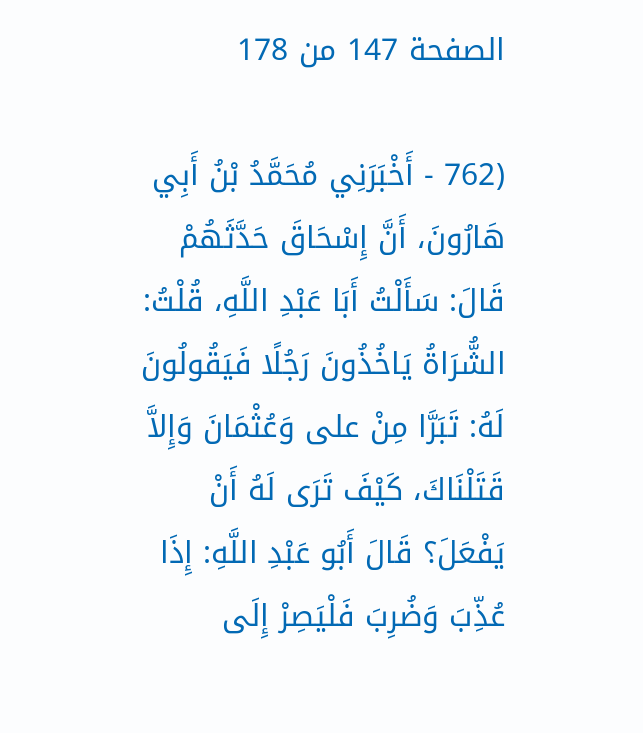الصفحة 147 من 178

(762 - أَخْبَرَنِي مُحَمَّدُ بْنُ أَبِي هَارُونَ، أَنَّ إِسْحَاقَ حَدَّثَهُمْ قَالَ: سَأَلْتُ أَبَا عَبْدِ اللَّهِ، قُلْتُ: الشُّرَاةُ يَاخُذُونَ رَجُلًا فَيَقُولُونَ لَهُ: تَبَرَّا مِنْ على وَعُثْمَانَ وَإِلاَّ قَتَلْنَاكَ، كَيْفَ تَرَى لَهُ أَنْ يَفْعَلَ؟ قَالَ أَبُو عَبْدِ اللَّهِ: إِذَا عُذِّبَ وَضُرِبَ فَلْيَصِرْ إِلَى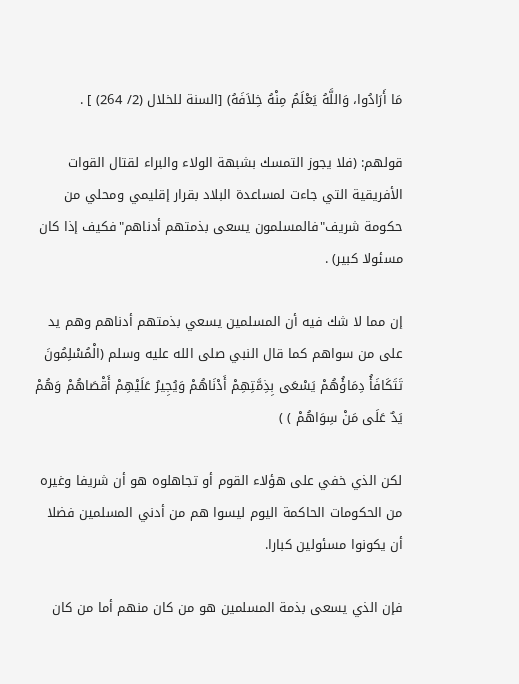مَا أَرَادُوا، وَاللَّهُ يَعْلَمُ مِنْهُ خِلاَفَهُ) [السنة للخلال (2/ 264) ] .

قولهم: (فلا يجوز التمسك بشبهة الولاء والبراء لقتال القوات الأفريقية التي جاءت لمساعدة البلاد بقرار إقليمي ومحلي من حكومة شريف"فالمسلمون يسعى بذمتهم أدناهم"فكيف إذا كان مسئولا كبير) .

إن مما لا شك فيه أن المسلمين يسعي بذمتهم أدناهم وهم يد على من سواهم كما قال النبي صلى الله عليه وسلم (الْمُسْلِمُونَ تَتَكَافَأُ دِمَاؤُهُمْ يَسْعَى بِذِمَّتِهِمْ أَدْنَاهُمْ وَيُجِيرُ عَلَيْهِمْ أَقْصَاهُمْ وَهُمْ يَدٌ عَلَى مَنْ سِوَاهُمْ ) )

لكن الذي خفي على هؤلاء القوم أو تجاهلوه هو أن شريفا وغيره من الحكومات الحاكمة اليوم ليسوا هم من أدني المسلمين فضلا أن يكونوا مسئولين كبارا.

فإن الذي يسعى بذمة المسلمين هو من كان منهم أما من كان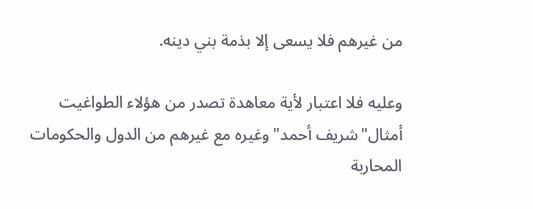من غيرهم فلا يسعى إلا بذمة بني دينه.

وعليه فلا اعتبار لأية معاهدة تصدر من هؤلاء الطواغيت أمثال"شريف أحمد"وغيره مع غيرهم من الدول والحكومات المحاربة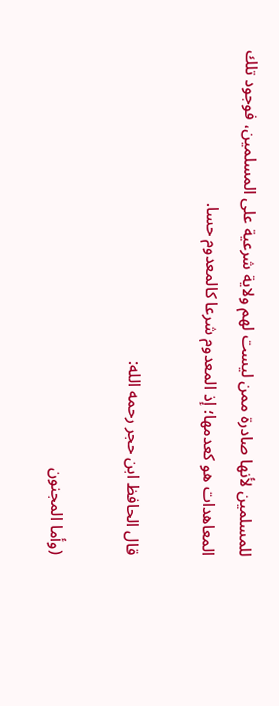للمسلمين لأنها صادرة ممن ليست لهم ولاية شرعية على المسلمين، فوجود تلك المعاهدات هو كعدمها؛ إذ المعدوم شرعا كالمعدوم حسا.

قال الحافظ ابن حجر رحمه الله:

(وأما المجنون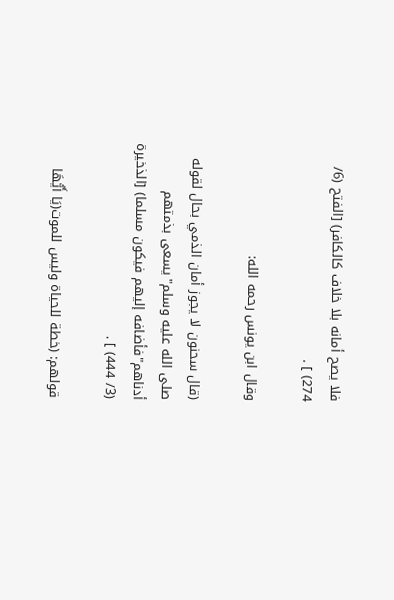فلا يصح أمانه بلا خلاف كالكافر) [الفتح (6/ 274) ] .

وقال ابن يونس رحمه الله:

(قال سحنون لا يجوز أمان الذمي بحال لقوله صلى الله عليه وسلم"يسعى بذمتهم أدناهم"فأضافه إليهم فيكون مسلما) [الذخيرة (3/ 444) ] .

قولهم: (خطة للحياة وليس للموت(يَا أَيُّهَا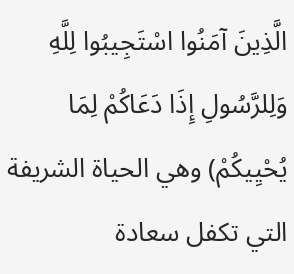الَّذِينَ آمَنُوا اسْتَجِيبُوا لِلَّهِ وَلِلرَّسُولِ إِذَا دَعَاكُمْ لِمَا يُحْيِيكُمْ) وهي الحياة الشريفة التي تكفل سعادة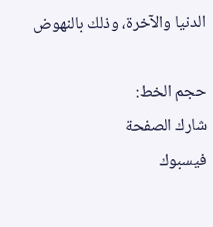الدنيا والآخرة، وذلك بالنهوض

حجم الخط:
شارك الصفحة
فيسبوك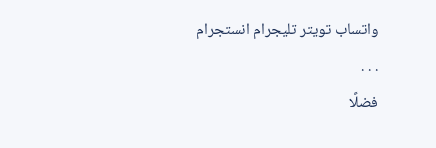واتساب تويتر تليجرام انستجرام
. . .
فضلًا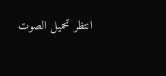انتظر تحميل الصوت